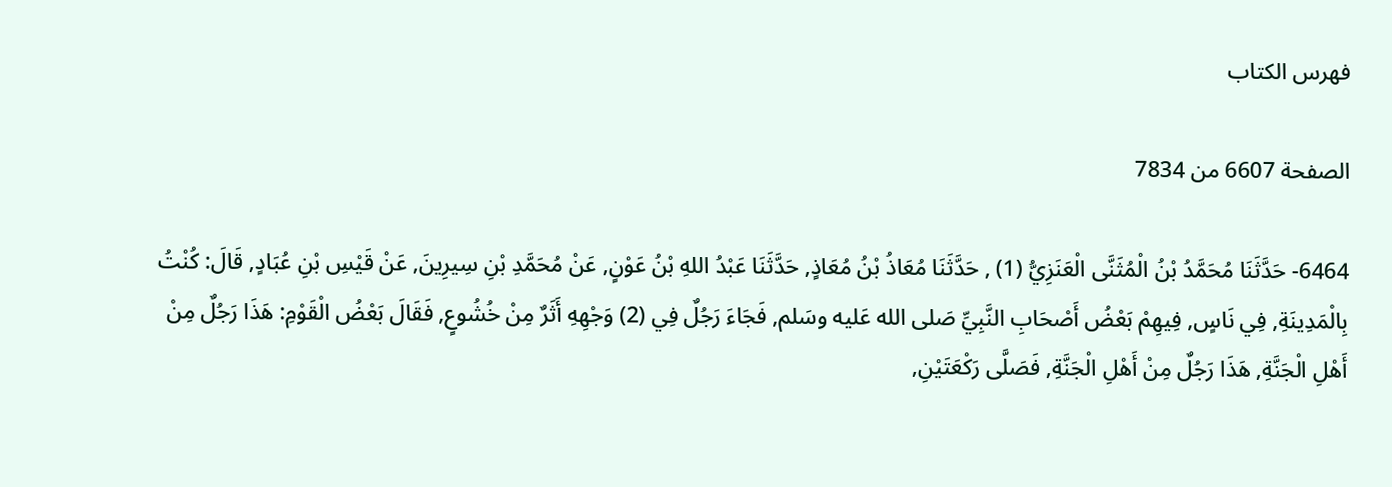فهرس الكتاب

الصفحة 6607 من 7834

6464- حَدَّثَنَا مُحَمَّدُ بْنُ الْمُثَنَّى الْعَنَزِيُّ (1) , حَدَّثَنَا مُعَاذُ بْنُ مُعَاذٍ, حَدَّثَنَا عَبْدُ اللهِ بْنُ عَوْنٍ, عَنْ مُحَمَّدِ بْنِ سِيرِينَ, عَنْ قَيْسِ بْنِ عُبَادٍ, قَالَ: كُنْتُ بِالْمَدِينَةِ, فِي نَاسٍ, فِيهِمْ بَعْضُ أَصْحَابِ النَّبِيِّ صَلى الله عَليه وسَلم, فَجَاءَ رَجُلٌ فِي (2) وَجْهِهِ أَثَرٌ مِنْ خُشُوعٍ, فَقَالَ بَعْضُ الْقَوْمِ: هَذَا رَجُلٌ مِنْ أَهْلِ الْجَنَّةِ, هَذَا رَجُلٌ مِنْ أَهْلِ الْجَنَّةِ, فَصَلَّى رَكْعَتَيْنِ,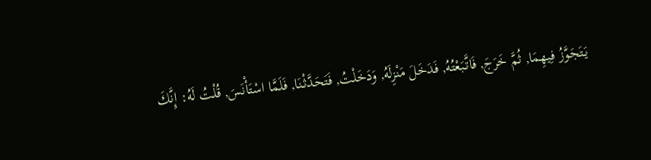يَتَجَوَّزُ فِيهِمَا, ثُمَّ خَرَجَ, فَاتَّبَعْتُهُ, فَدَخَلَ مَنْزِلَهُ, وَدَخَلْتُ, فَتَحَدَّثْنَا, فَلَمَّا اسْتَأْنَسَ, قُلْتُ لَهُ: إِنَّكَ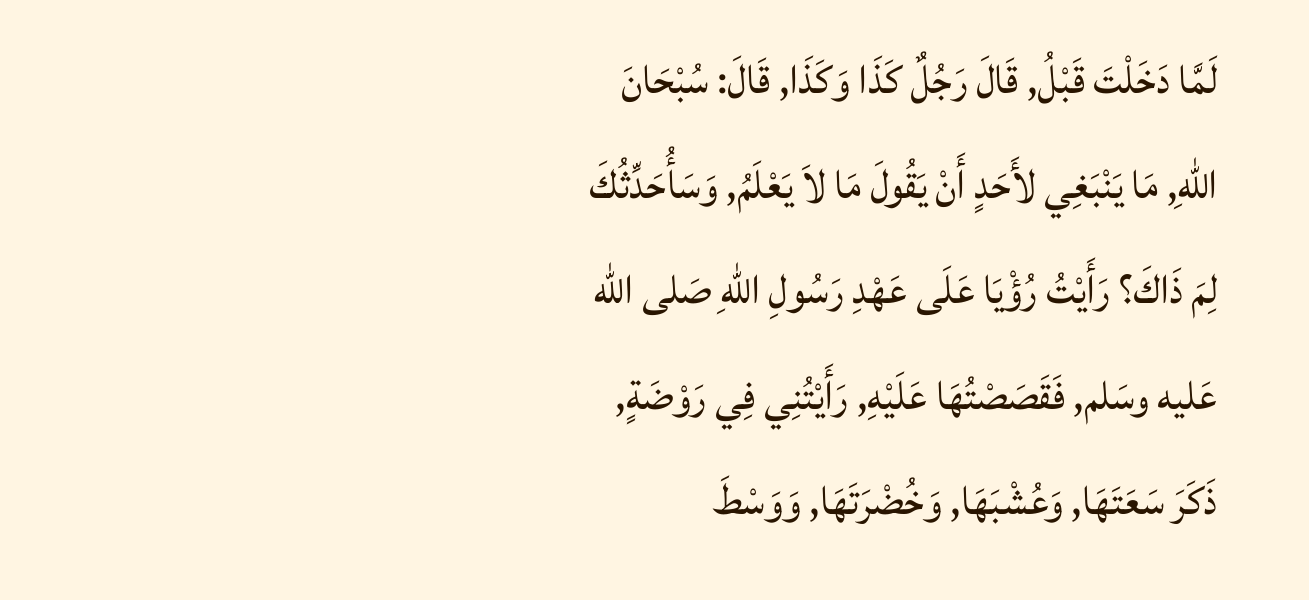لَمَّا دَخَلْتَ قَبْلُ, قَالَ رَجُلٌ كَذَا وَكَذَا, قَالَ: سُبْحَانَ اللهِ, مَا يَنْبَغِي لأَحَدٍ أَنْ يَقُولَ مَا لاَ يَعْلَمُ, وَسَأُحَدِّثُكَ لِمَ ذَاكَ؟ رَأَيْتُ رُؤْيَا عَلَى عَهْدِ رَسُولِ اللهِ صَلى الله عَليه وسَلم, فَقَصَصْتُهَا عَلَيْهِ, رَأَيْتُنِي فِي رَوْضَةٍ, ذَكَرَ سَعَتَهَا, وَعُشْبَهَا, وَخُضْرَتَهَا, وَوَسْطَ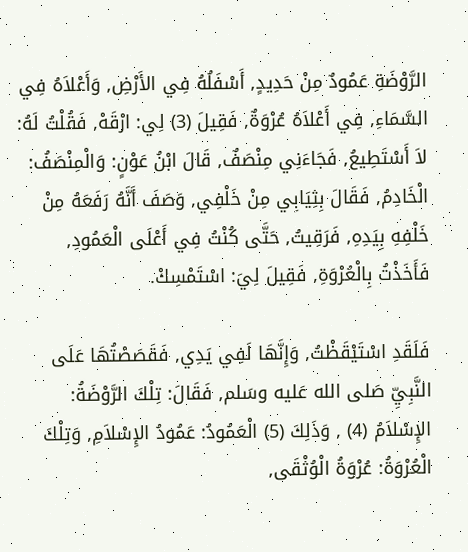الرَّوْضَةِ عَمُودٌ مِنْ حَدِيدٍ, أَسْفَلُهُ فِي الأَرْضِ, وَأَعْلاَهُ فِي السَّمَاءِ, فِي أَعْلاَهُ عُرْوَةٌ, فَقِيلَ (3) لِي: ارْقَهْ, فَقُلْتُ لَهُ: لاَ أَسْتَطِيعُ, فَجَاءَنِي مِنْصَفٌ, قَالَ ابْنُ عَوْنٍ: وَالْمِنْصَفُ: الْخَادِمُ, فَقَالَ بِثِيَابِي مِنْ خَلْفِي, وَصَفَ أَنَّهُ رَفَعَهُ مِنْ خَلْفِهِ بِيَدِهِ, فَرَقِيتُ, حَتَّى كُنْتُ فِي أَعْلَى الْعَمُودِ, فَأَخَذْتُ بِالْعُرْوَةِ, فَقِيلَ لِيَ: اسْتَمْسِكْ.

فَلَقَدِ اسْتَيْقَظْتُ, وَإِنَّهَا لَفِي يَدِي, فَقَصَصْتُهَا عَلَى النَّبِيِّ صَلى الله عَليه وسَلم, فَقَالَ: تِلْكَ الرَّوْضَةُ: الإِسْلاَمُ (4) , وَذَلِكَ (5) الْعَمُودُ: عَمُودُ الإِسْلاَمِ, وَتِلْكَ الْعُرْوَةُ: عُرْوَةُ الْوُثْقَى,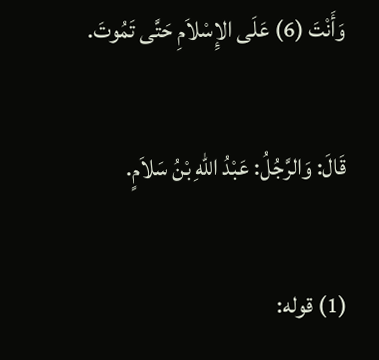وَأَنْتَ (6) عَلَى الإِسْلاَمِ حَتَّى تَمُوتَ.

قَالَ: وَالرَّجُلُ: عَبْدُ اللهِ بْنُ سَلاَمٍ.

(1) قوله: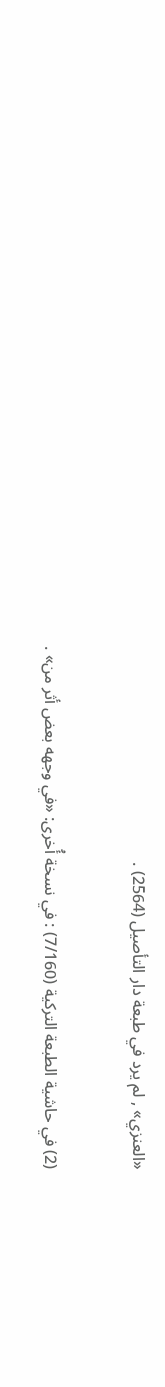«العنزي» , لم يرد في طبعة دار التأصيل (2564) .

(2) في حاشية الطبعة التركية (7/160) : في نسخة أُخرى: «في وجهه بعض أثر من» .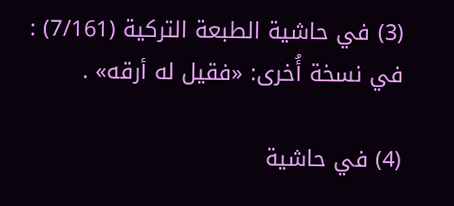(3) في حاشية الطبعة التركية (7/161) : في نسخة أُخرى: «فقيل له أرقه» .

(4) في حاشية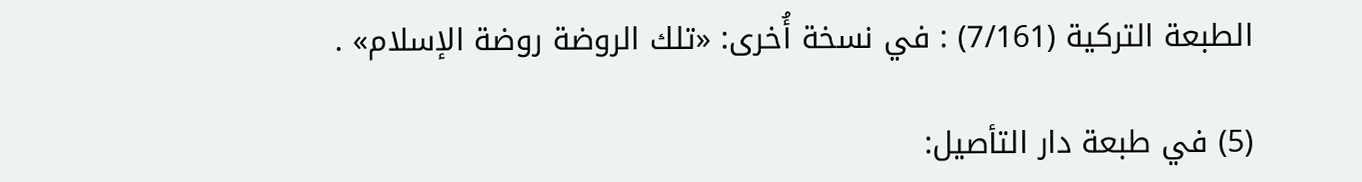الطبعة التركية (7/161) : في نسخة أُخرى: «تلك الروضة روضة الإسلام» .

(5) في طبعة دار التأصيل: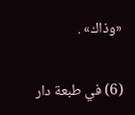«وذاك» .

(6) في طبعة دار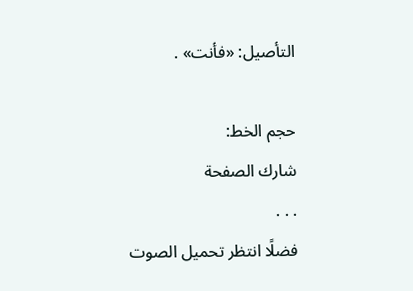التأصيل: «فأنت» .

حجم الخط:
شارك الصفحة
. . .
فضلًا انتظر تحميل الصوت